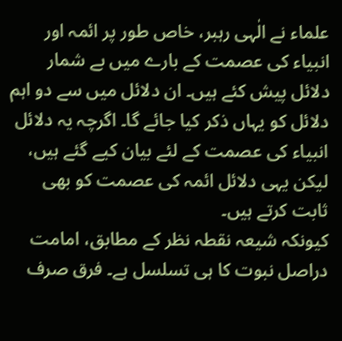علماء نے الٰہی رہبر، خاص طور پر ائمہ اور انبیاء کی عصمت کے بارے میں بے شمار دلائل پیش کئے ہیں۔ ان دلائل میں سے دو اہم دلائل کو یہاں ذکر کیا جائے گا۔ اگرچہ یہ دلائل انبیاء کی عصمت کے لئے بیان کیے گئے ہیں، لیکن یہی دلائل ائمہ کی عصمت کو بھی ثابت کرتے ہیں۔
کیونکہ شیعہ نقطہ نظر کے مطابق، امامت دراصل نبوت کا ہی تسلسل ہے۔ فرق صرف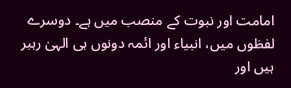امامت اور نبوت کے منصب میں ہے۔ دوسرے لفظوں میں، انبیاء اور ائمہ دونوں ہی الہیٰ رہبر ہیں اور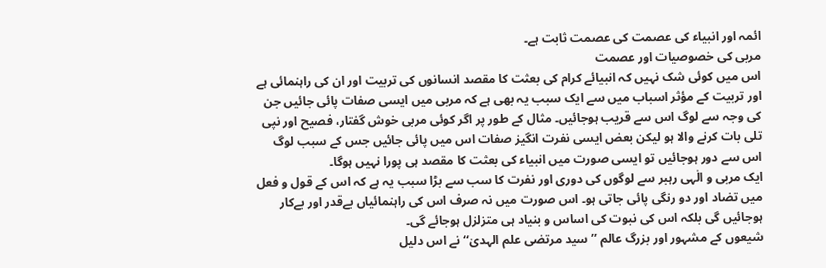ائمہ اور انبیاء کی عصمت کی عصمت ثابت ہے۔
مربی کی خصوصیات اور عصمت
اس میں کوئی شک نہیں کہ انبیائے کرام کی بعثت کا مقصد انسانوں کی تربیت اور ان کی راہنمائی ہے اور تربیت کے مؤثر اسباب میں سے ایک سبب یہ بھی ہے کہ مربی میں ایسی صفات پائی جائیں جن کی وجہ سے لوگ اس سے قریب ہوجائیں۔ مثال کے طور پر اگر کوئی مربی خوش گفتار، فصیح اور نپی تلی بات کرنے والا ہو لیکن بعض ایسی نفرت انگیز صفات اس میں پائی جائیں جس کے سبب لوگ اس سے دور ہوجائیں تو ایسی صورت میں انبیاء کی بعثت کا مقصد ہی پورا نہیں ہوگا۔
ایک مربی و الٰہی رہبر سے لوگوں کی دوری اور نفرت کا سب سے بڑا سبب یہ ہے کہ اس کے قول و فعل میں تضاد اور دو رنگی پائی جاتی ہو۔ اس صورت میں نہ صرف اس کی راہنمائیاں بےقدر اور بےکار ہوجائیں گی بلکہ اس کی نبوت کی اساس و بنیاد ہی متزلزل ہوجائے گی۔
شیعوں کے مشہور اور بزرگ عالم ’’سید مرتضی علم الہدیٰ‘‘ نے اس دلیل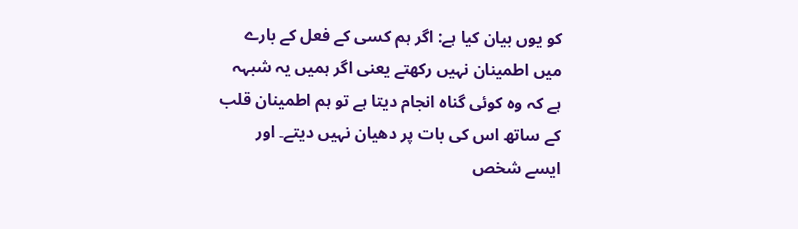کو یوں بیان کیا ہے: اگر ہم کسی کے فعل کے بارے میں اطمینان نہیں رکھتے یعنی اگر ہمیں یہ شبہہ ہے کہ وہ کوئی گناہ انجام دیتا ہے تو ہم اطمینان قلب کے ساتھ اس کی بات پر دھیان نہیں دیتے۔ اور ایسے شخص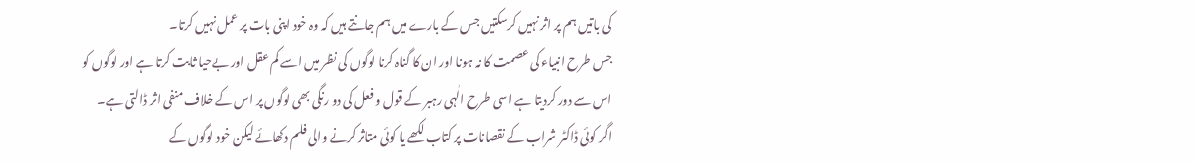کی باتیں ہم پر اثر نہیں کرسکتیں جس کے بارے میں ہم جانتے ہیں کہ وہ خود اپنی بات پر عمل نہیں کرتا۔
جس طرح انبیاء کی عصمت کا نہ ہونا اور ان کا گناہ کرنا لوگوں کی نظر میں اسے کم عقل اور بےحیا ثابت کرتا ہے اور لوگوں کو اس سے دور کردیتا ہے اسی طرح الٰہی رہبر کے قول و فعل کی دو رنگی بھی لوگوں پر اس کے خلاف منفی اثر ڈالتی ہے۔
اگر کوئی ڈاکٹر شراب کے نقصانات پر کتاب لکھے یا کوئی متاثر کرنے والی فلم دکھائے لیکن خود لوگوں کے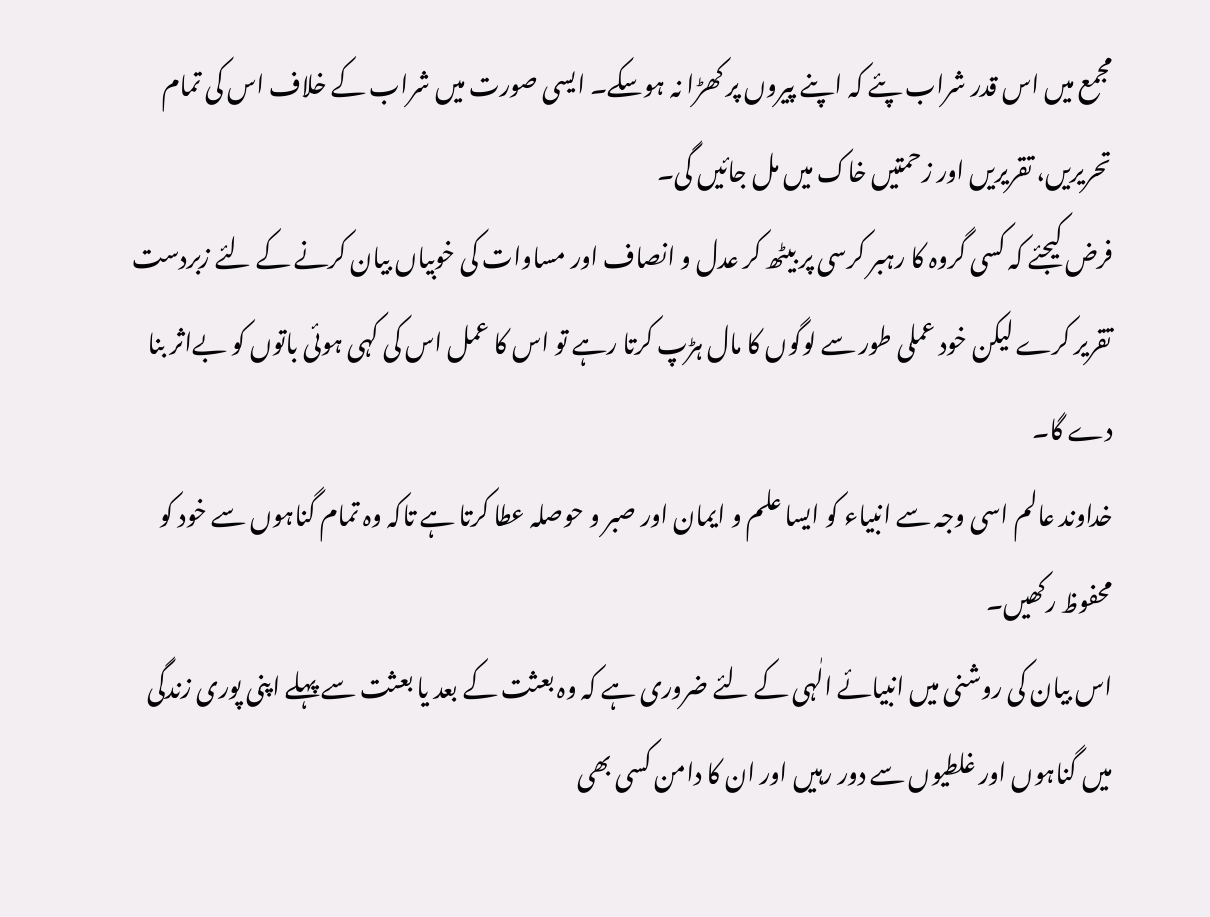مجمع میں اس قدر شراب پئے کہ اپنے پیروں پر کھڑا نہ ہوسکے۔ ایسی صورت میں شراب کے خلاف اس کی تمام تحریریں، تقریریں اور زحمتیں خاک میں مل جائیں گی۔
فرض کیجئے کہ کسی گروہ کا رہبر کرسی پر بیٹھ کر عدل و انصاف اور مساوات کی خوبیاں بیان کرنے کے لئے زبردست تقریر کرے لیکن خود عملی طور سے لوگوں کا مال ہڑپ کرتا رہے تو اس کا عمل اس کی کہی ہوئی باتوں کو بےاثر بنا دے گا۔
خداوند عالم اسی وجہ سے انبیاء کو ایسا علم و ایمان اور صبر و حوصلہ عطا کرتا ہے تاکہ وہ تمام گناہوں سے خود کو محفوظ رکھیں۔
اس بیان کی روشنی میں انبیائے الٰہی کے لئے ضروری ہے کہ وہ بعثت کے بعد یا بعثت سے پہلے اپنی پوری زندگی میں گناہوں اور غلطیوں سے دور رہیں اور ان کا دامن کسی بھی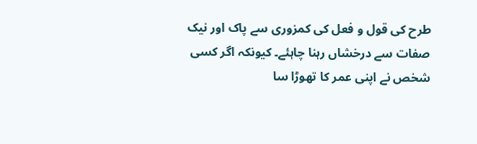طرح کی قول و فعل کی کمزوری سے پاک اور نیک صفات سے درخشاں رہنا چاہئے۔ کیونکہ اگر کسی شخص نے اپنی عمر کا تھوڑا سا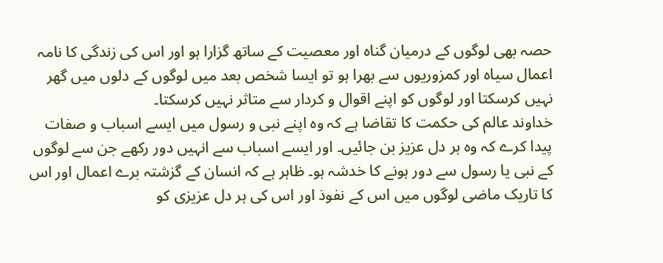حصہ بھی لوگوں کے درمیان گناہ اور معصیت کے ساتھ گزارا ہو اور اس کی زندگی کا نامہ اعمال سیاہ اور کمزوریوں سے بھرا ہو تو ایسا شخص بعد میں لوگوں کے دلوں میں گھر نہیں کرسکتا اور لوگوں کو اپنے اقوال و کردار سے متاثر نہیں کرسکتا۔
خداوند عالم کی حکمت کا تقاضا ہے کہ وہ اپنے نبی و رسول میں ایسے اسباب و صفات پیدا کرے کہ وہ ہر دل عزیز بن جائیں۔ اور ایسے اسباب سے انہیں دور رکھے جن سے لوگوں کے نبی یا رسول سے دور ہونے کا خدشہ ہو۔ ظاہر ہے کہ انسان کے گزشتہ برے اعمال اور اس کا تاریک ماضی لوگوں میں اس کے نفوذ اور اس کی ہر دل عزیزی کو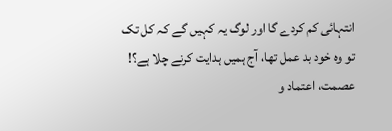انتہائی کم کردے گا اور لوگ یہ کہیں گے کہ کل تک تو وہ خود بد عمل تھا، آج ہمیں ہدایت کرنے چلا ہے؟!
عصمت، اعتماد و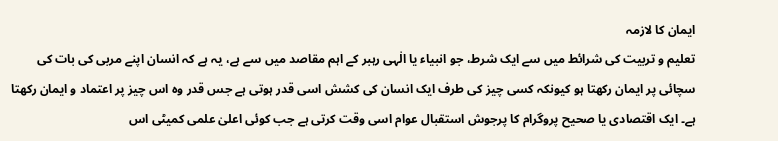ایمان کا لازمہ
تعلیم و تربیت کی شرائط میں سے ایک شرط، جو انبیاء یا الٰہی رہبر کے اہم مقاصد میں سے ہے، یہ ہے کہ انسان اپنے مربی کی بات کی سچائی پر ایمان رکھتا ہو کیونکہ کسی چیز کی طرف ایک انسان کی کشش اسی قدر ہوتی ہے جس قدر وہ اس چیز پر اعتماد و ایمان رکھتا ہے۔ ایک اقتصادی یا صحیح پروگرام کا پرجوش استقبال عوام اسی وقت کرتی ہے جب کوئی اعلیٰ علمی کمیٹی اس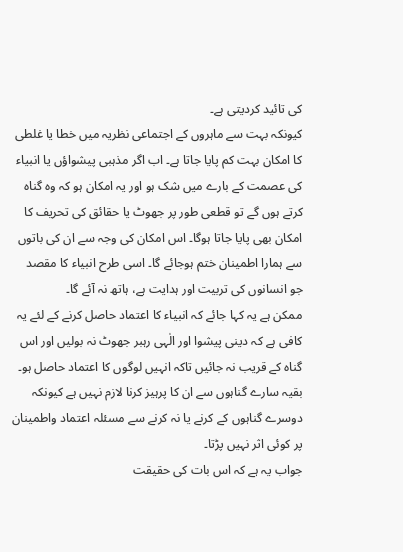کی تائید کردیتی ہے۔
کیونکہ بہت سے ماہروں کے اجتماعی نظریہ میں خطا یا غلطی کا امکان بہت کم پایا جاتا ہے۔ اب اگر مذہبی پیشواؤں یا انبیاء کی عصمت کے بارے میں شک ہو اور یہ امکان ہو کہ وہ گناہ کرتے ہوں گے تو قطعی طور پر جھوٹ یا حقائق کی تحریف کا امکان بھی پایا جاتا ہوگا۔ اس امکان کی وجہ سے ان کی باتوں سے ہمارا اطمینان ختم ہوجائے گا۔ اسی طرح انبیاء کا مقصد جو انسانوں کی تربیت اور ہدایت ہے، ہاتھ نہ آئے گا۔
ممکن ہے یہ کہا جائے کہ انبیاء کا اعتماد حاصل کرنے کے لئے یہ کافی ہے کہ دینی پیشوا اور الٰہی رہبر جھوٹ نہ بولیں اور اس گناہ کے قریب نہ جائیں تاکہ انہیں لوگوں کا اعتماد حاصل ہو۔ بقیہ سارے گناہوں سے ان کا پرہیز کرنا لازم نہیں ہے کیونکہ دوسرے گناہوں کے کرنے یا نہ کرنے سے مسئلہ اعتماد واطمینان پر کوئی اثر نہیں پڑتا۔
جواب یہ ہے کہ اس بات کی حقیقت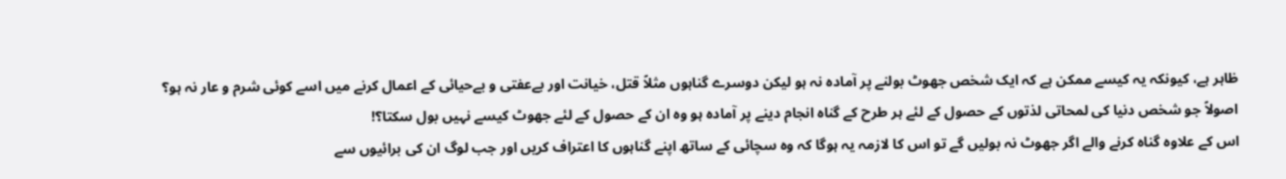ظاہر ہے، کیونکہ یہ کیسے ممکن ہے کہ ایک شخص جھوٹ بولنے پر آمادہ نہ ہو لیکن دوسرے گناہوں مثلاً قتل، خیانت اور بےعفتی و بےحیائی کے اعمال کرنے میں اسے کوئی شرم و عار نہ ہو؟ اصولاً جو شخص دنیا کی لمحاتی لذتوں کے حصول کے لئے ہر طرح کے گناہ انجام دینے پر آمادہ ہو وہ ان کے حصول کے لئے جھوٹ کیسے نہیں بول سکتا؟!
اس کے علاوہ گناہ کرنے والے اگر جھوٹ نہ بولیں گے تو اس کا لازمہ یہ ہوگا کہ وہ سچائی کے ساتھ اپنے گناہوں کا اعتراف کریں اور جب لوگ ان کی برائیوں سے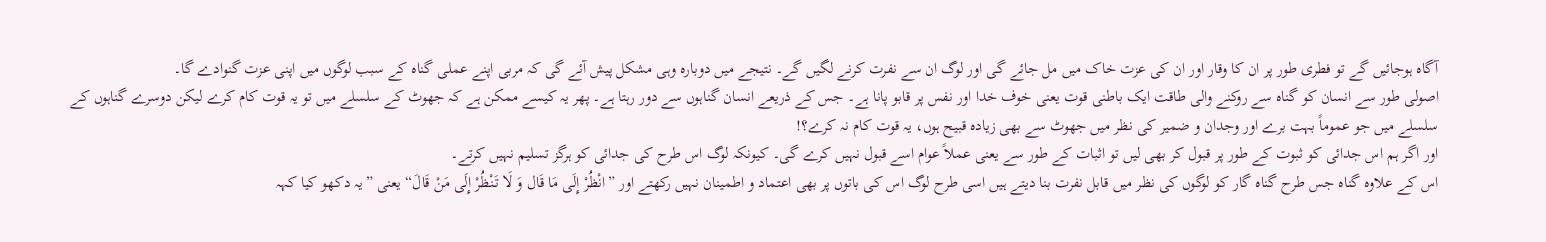آگاہ ہوجائیں گے تو فطری طور پر ان کا وقار اور ان کی عزت خاک میں مل جائے گی اور لوگ ان سے نفرت کرنے لگیں گے۔ نتیجے میں دوبارہ وہی مشکل پیش آئے گی کہ مربی اپنے عملی گناہ کے سبب لوگوں میں اپنی عزت گنوادے گا۔
اصولی طور سے انسان کو گناہ سے روکنے والی طاقت ایک باطنی قوت یعنی خوف خدا اور نفس پر قابو پانا ہے۔ جس کے ذریعے انسان گناہوں سے دور رہتا ہے۔ پھر یہ کیسے ممکن ہے کہ جھوٹ کے سلسلے میں تو یہ قوت کام کرے لیکن دوسرے گناہوں کے سلسلے میں جو عموماً بہت برے اور وجدان و ضمیر کی نظر میں جھوٹ سے بھی زیادہ قبیح ہوں، یہ قوت کام نہ کرے؟!
اور اگر ہم اس جدائی کو ثبوت کے طور پر قبول کر بھی لیں تو اثبات کے طور سے یعنی عملاً عوام اسے قبول نہیں کرے گی۔ کیونکہ لوگ اس طرح کی جدائی کو ہرگز تسلیم نہیں کرتے۔
اس کے علاوہ گناہ جس طرح گناہ گار کو لوگوں کی نظر میں قابل نفرت بنا دیتے ہیں اسی طرح لوگ اس کی باتوں پر بھی اعتماد و اطمینان نہیں رکھتے اور ”انْظُرْ إِلَى مَا قَال وَ لَا تَنْظُرْ إِلَى مَنْ قَالَ“ یعنی ”یہ دکھو کیا کہہ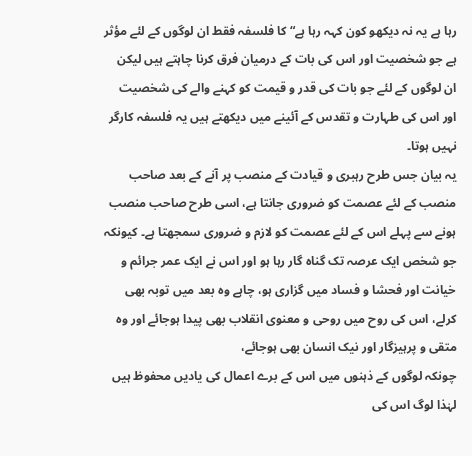رہا ہے یہ نہ دیکھو کون کہہ رہا ہے“ کا فلسفہ فقط ان لوگوں کے لئے مؤثر ہے جو شخصیت اور اس کی بات کے درمیان فرق کرنا چاہتے ہیں لیکن ان لوگوں کے لئے جو بات کی قدر و قیمت کو کہنے والے کی شخصیت اور اس کی طہارت و تقدس کے آئینے میں دیکھتے ہیں یہ فلسفہ کارگر نہیں ہوتا۔
یہ بیان جس طرح رہبری و قیادت کے منصب پر آنے کے بعد صاحب منصب کے لئے عصمت کو ضروری جانتا ہے، اسی طرح صاحب منصب ہونے سے پہلے اس کے لئے عصمت کو لازم و ضروری سمجھتا ہے۔ کیونکہ جو شخص ایک عرصہ تک گناہ گار رہا ہو اور اس نے ایک عمر جرائم و خیانت اور فحشا و فساد میں گزاری ہو، چاہے وہ بعد میں توبہ بھی کرلے، اس کی روح میں روحی و معنوی انقلاب بھی پیدا ہوجائے اور وہ متقی و پرہیزگار اور نیک انسان بھی ہوجائے،
چونکہ لوگوں کے ذہنوں میں اس کے برے اعمال کی یادیں محفوظ ہیں لہٰذا لوگ اس کی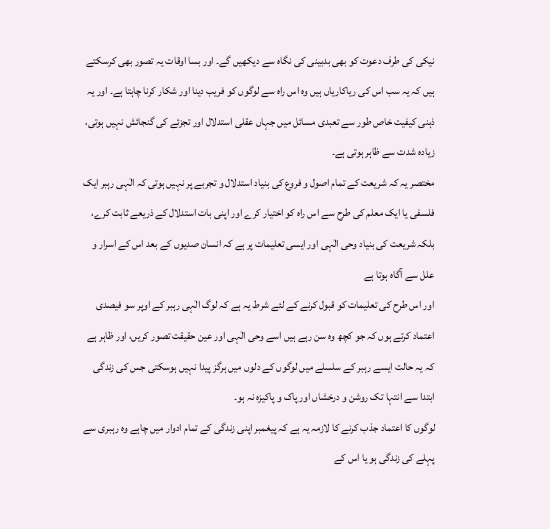نیکی کی طرف دعوت کو بھی بدبینی کی نگاہ سے دیکھیں گے۔ اور بسا اوقات یہ تصور بھی کرسکتے ہیں کہ یہ سب اس کی ریاکاریاں ہیں وہ اس راہ سے لوگوں کو فریب دینا اور شکار کرنا چاہتا ہے۔ اور یہ ذہنی کیفیت خاص طور سے تعبدی مسائل میں جہاں عقلی استدلال اور تجزئے کی گنجائش نہیں ہوتی، زیادہ شدت سے ظاہر ہوتی ہے۔
مختصر یہ کہ شریعت کے تمام اصول و فروع کی بنیاد استدلال و تجربے پر نہیں ہوتی کہ الٰہی رہبر ایک فلسفی یا ایک معلم کی طرح سے اس راہ کو اختیار کرے اور اپنی بات استدلال کے ذریعے ثابت کرے، بلکہ شریعت کی بنیاد وحی الٰہی اور ایسی تعلیمات پر ہے کہ انسان صدیوں کے بعد اس کے اسرار و علل سے آگاہ ہوتا ہے
اور اس طرح کی تعلیمات کو قبول کرنے کے لئے شرط یہ ہے کہ لوگ الٰہی رہبر کے اوپر سو فیصدی اعتماد کرتے ہوں کہ جو کچھ وہ سن رہے ہیں اسے وحی الٰہی اور عین حقیقت تصور کریں، اور ظاہر ہے کہ یہ حالت ایسے رہبر کے سلسلے میں لوگوں کے دلوں میں ہرگز پیدا نہیں ہوسکتی جس کی زندگی ابتدا سے انتہا تک روشن و درخشاں اور پاک و پاکیزہ نہ ہو۔
لوگوں کا اعتماد جذب کرنے کا لازمہ یہ ہے کہ پیغمبر اپنی زندگی کے تمام ادوار میں چاہے وہ رہبری سے پہلے کی زندگی ہو یا اس کے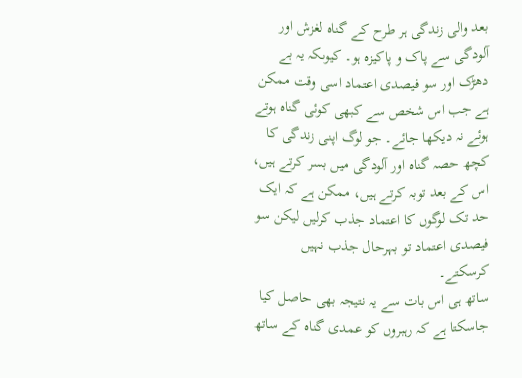بعد والی زندگی ہر طرح کے گناہ لغزش اور آلودگی سے پاک و پاکیزہ ہو۔ کیوںکہ یہ بے دھڑک اور سو فیصدی اعتماد اسی وقت ممکن ہے جب اس شخص سے کبھی کوئی گناہ ہوتے ہوئے نہ دیکھا جائے۔ جو لوگ اپنی زندگی کا کچھ حصہ گناہ اور آلودگی میں بسر کرتے ہیں، اس کے بعد توبہ کرتے ہیں، ممکن ہے کہ ایک حد تک لوگوں کا اعتماد جذب کرلیں لیکن سو فیصدی اعتماد تو بہرحال جذب نہیں کرسکتے۔
ساتھ ہی اس بات سے یہ نتیجہ بھی حاصل کیا جاسکتا ہے کہ رہبروں کو عمدی گناہ کے ساتھ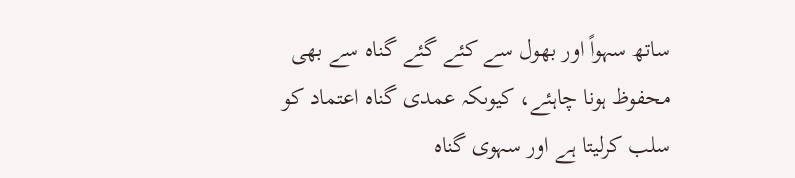ساتھ سہواً اور بھول سے کئے گئے گناہ سے بھی محفوظ ہونا چاہئے، کیوںکہ عمدی گناہ اعتماد کو سلب کرلیتا ہے اور سہوی گناہ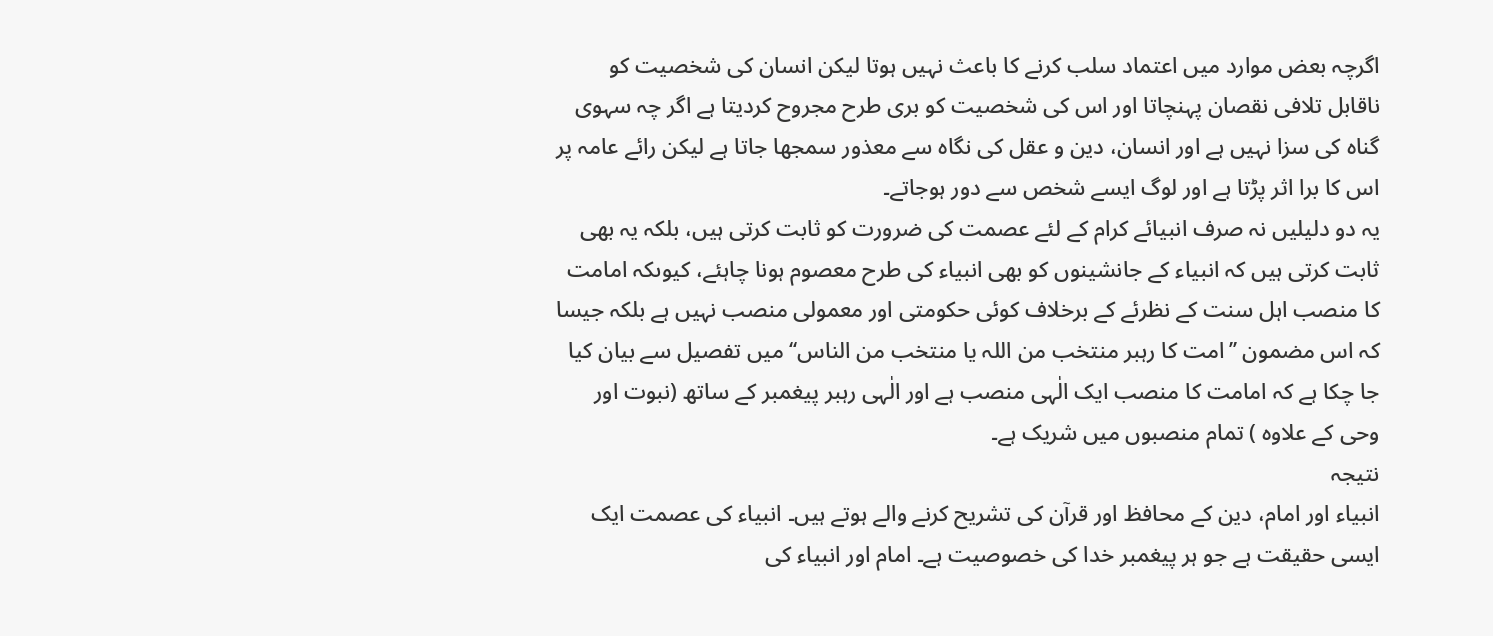اگرچہ بعض موارد میں اعتماد سلب کرنے کا باعث نہیں ہوتا لیکن انسان کی شخصیت کو ناقابل تلافی نقصان پہنچاتا اور اس کی شخصیت کو بری طرح مجروح کردیتا ہے اگر چہ سہوی گناہ کی سزا نہیں ہے اور انسان، دین و عقل کی نگاہ سے معذور سمجھا جاتا ہے لیکن رائے عامہ پر اس کا برا اثر پڑتا ہے اور لوگ ایسے شخص سے دور ہوجاتے۔
یہ دو دلیلیں نہ صرف انبیائے کرام کے لئے عصمت کی ضرورت کو ثابت کرتی ہیں، بلکہ یہ بھی ثابت کرتی ہیں کہ انبیاء کے جانشینوں کو بھی انبیاء کی طرح معصوم ہونا چاہئے، کیوںکہ امامت کا منصب اہل سنت کے نظرئے کے برخلاف کوئی حکومتی اور معمولی منصب نہیں ہے بلکہ جیسا کہ اس مضمون ’’امت کا رہبر منتخب من اللہ یا منتخب من الناس‘‘ میں تفصیل سے بیان کیا جا چکا ہے کہ امامت کا منصب ایک الٰہی منصب ہے اور الٰہی رہبر پیغمبر کے ساتھ (نبوت اور وحی کے علاوہ ) تمام منصبوں میں شریک ہے۔
نتیجہ
انبیاء اور امام، دین کے محافظ اور قرآن کی تشریح کرنے والے ہوتے ہیں۔ انبیاء کی عصمت ایک ایسی حقیقت ہے جو ہر پیغمبر خدا کی خصوصیت ہے۔ امام اور انبیاء کی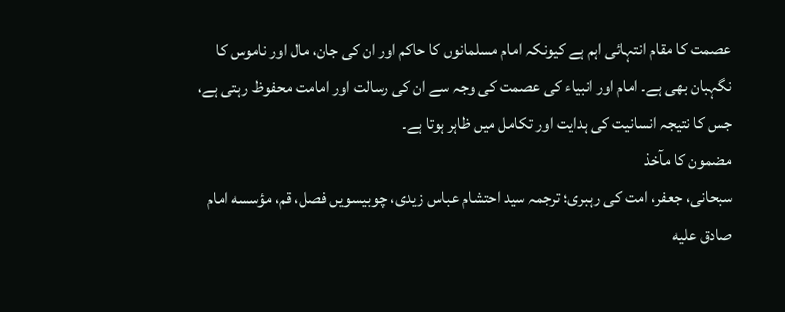عصمت کا مقام انتہائی اہم ہے کیونکہ امام مسلمانوں کا حاکم اور ان کی جان، مال اور ناموس کا نگہبان بھی ہے۔ امام اور انبیاء کی عصمت کی وجہ سے ان کی رسالت اور امامت محفوظ رہتی ہے، جس کا نتیجہ انسانیت کی ہدایت اور تکامل میں ظاہر ہوتا ہے۔
مضمون کا مآخذ
سبحانی، جعفر، امت کی رہبری؛ ترجمہ سید احتشام عباس زیدی، چوبیسویں فصل، قم، مؤسسه امام صادق علیه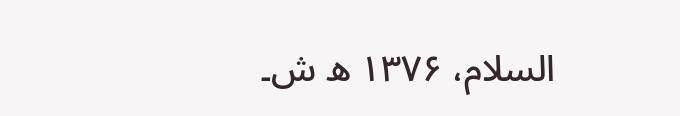السلام، ۱۳۷۶ ھ ش۔